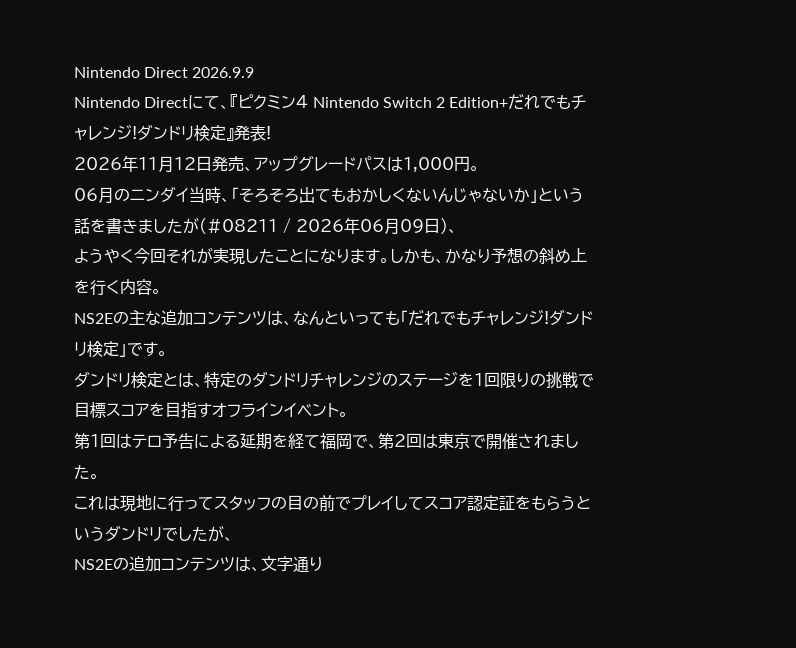Nintendo Direct 2026.9.9
Nintendo Directにて、『ピクミン4 Nintendo Switch 2 Edition+だれでもチャレンジ!ダンドリ検定』発表!
2026年11月12日発売、アップグレードパスは1,000円。
06月のニンダイ当時、「そろそろ出てもおかしくないんじゃないか」という話を書きましたが(#08211 / 2026年06月09日)、
ようやく今回それが実現したことになります。しかも、かなり予想の斜め上を行く内容。
NS2Eの主な追加コンテンツは、なんといっても「だれでもチャレンジ!ダンドリ検定」です。
ダンドリ検定とは、特定のダンドリチャレンジのステージを1回限りの挑戦で目標スコアを目指すオフラインイベント。
第1回はテロ予告による延期を経て福岡で、第2回は東京で開催されました。
これは現地に行ってスタッフの目の前でプレイしてスコア認定証をもらうというダンドリでしたが、
NS2Eの追加コンテンツは、文字通り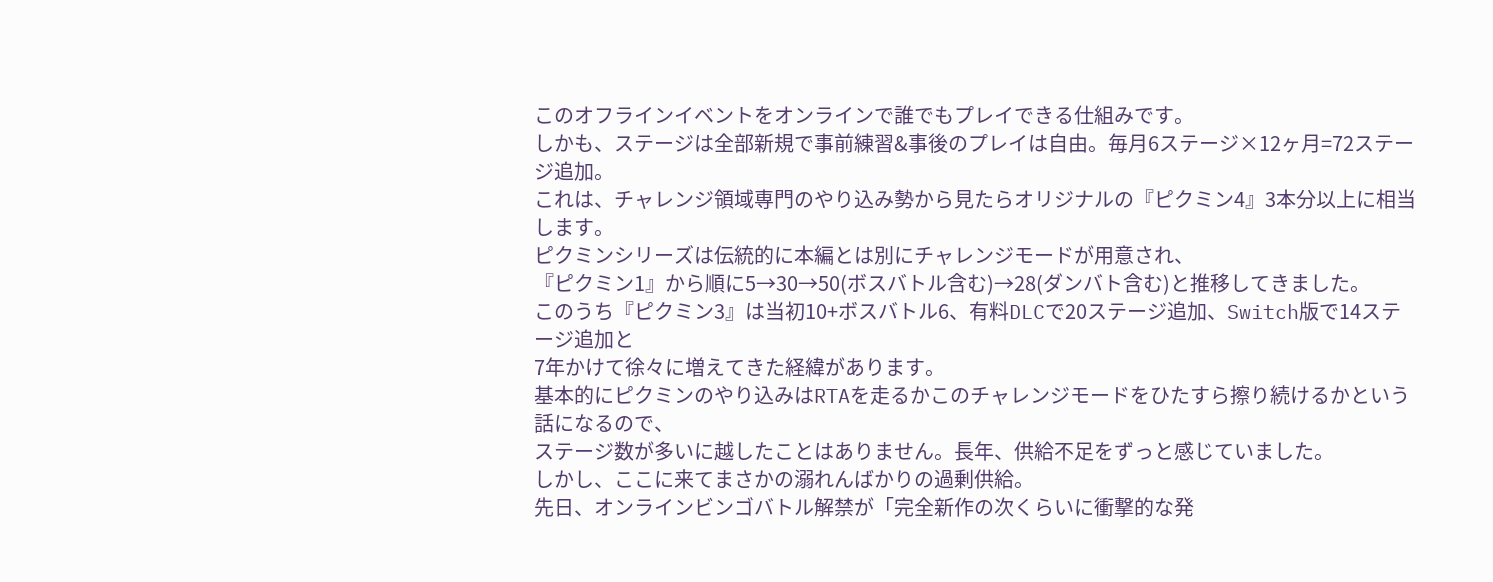このオフラインイベントをオンラインで誰でもプレイできる仕組みです。
しかも、ステージは全部新規で事前練習&事後のプレイは自由。毎月6ステージ×12ヶ月=72ステージ追加。
これは、チャレンジ領域専門のやり込み勢から見たらオリジナルの『ピクミン4』3本分以上に相当します。
ピクミンシリーズは伝統的に本編とは別にチャレンジモードが用意され、
『ピクミン1』から順に5→30→50(ボスバトル含む)→28(ダンバト含む)と推移してきました。
このうち『ピクミン3』は当初10+ボスバトル6、有料DLCで20ステージ追加、Switch版で14ステージ追加と
7年かけて徐々に増えてきた経緯があります。
基本的にピクミンのやり込みはRTAを走るかこのチャレンジモードをひたすら擦り続けるかという話になるので、
ステージ数が多いに越したことはありません。長年、供給不足をずっと感じていました。
しかし、ここに来てまさかの溺れんばかりの過剰供給。
先日、オンラインビンゴバトル解禁が「完全新作の次くらいに衝撃的な発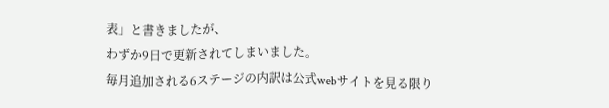表」と書きましたが、
わずか9日で更新されてしまいました。
毎月追加される6ステージの内訳は公式webサイトを見る限り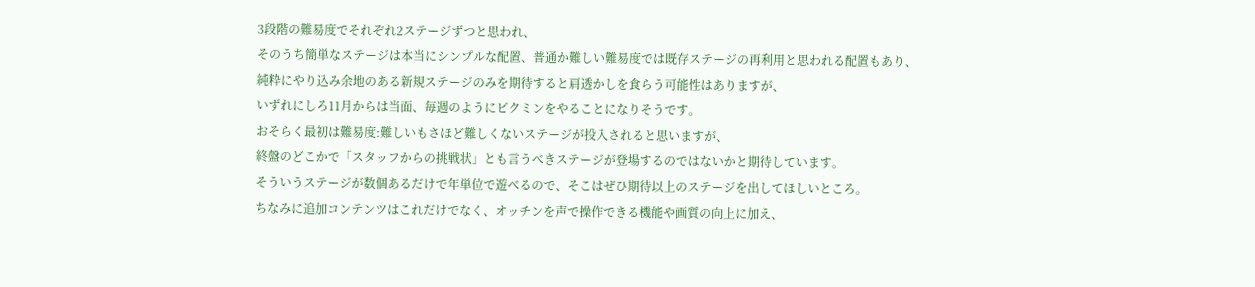3段階の難易度でそれぞれ2ステージずつと思われ、
そのうち簡単なステージは本当にシンプルな配置、普通か難しい難易度では既存ステージの再利用と思われる配置もあり、
純粋にやり込み余地のある新規ステージのみを期待すると肩透かしを食らう可能性はありますが、
いずれにしろ11月からは当面、毎週のようにピクミンをやることになりそうです。
おそらく最初は難易度:難しいもさほど難しくないステージが投入されると思いますが、
終盤のどこかで「スタッフからの挑戦状」とも言うべきステージが登場するのではないかと期待しています。
そういうステージが数個あるだけで年単位で遊べるので、そこはぜひ期待以上のステージを出してほしいところ。
ちなみに追加コンテンツはこれだけでなく、オッチンを声で操作できる機能や画質の向上に加え、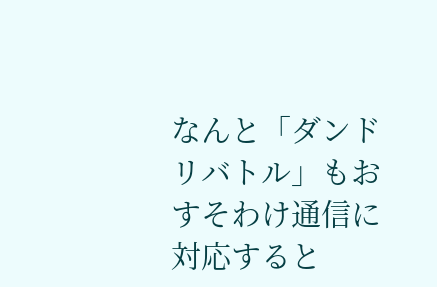なんと「ダンドリバトル」もおすそわけ通信に対応すると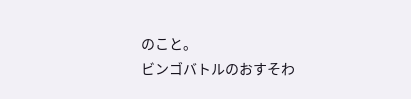のこと。
ビンゴバトルのおすそわ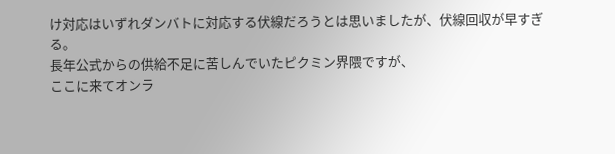け対応はいずれダンバトに対応する伏線だろうとは思いましたが、伏線回収が早すぎる。
長年公式からの供給不足に苦しんでいたピクミン界隈ですが、
ここに来てオンラ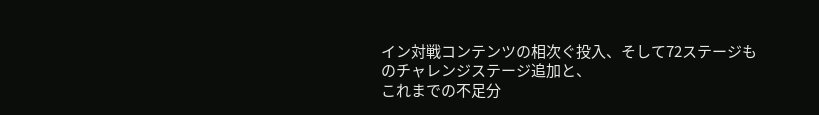イン対戦コンテンツの相次ぐ投入、そして72ステージものチャレンジステージ追加と、
これまでの不足分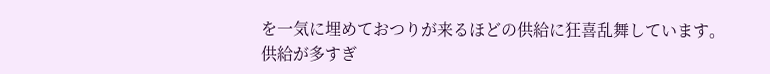を一気に埋めておつりが来るほどの供給に狂喜乱舞しています。
供給が多すぎ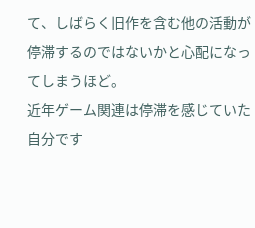て、しばらく旧作を含む他の活動が停滞するのではないかと心配になってしまうほど。
近年ゲーム関連は停滞を感じていた自分です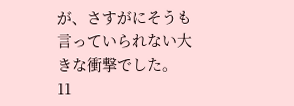が、さすがにそうも言っていられない大きな衝撃でした。
11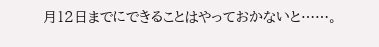月12日までにできることはやっておかないと……。